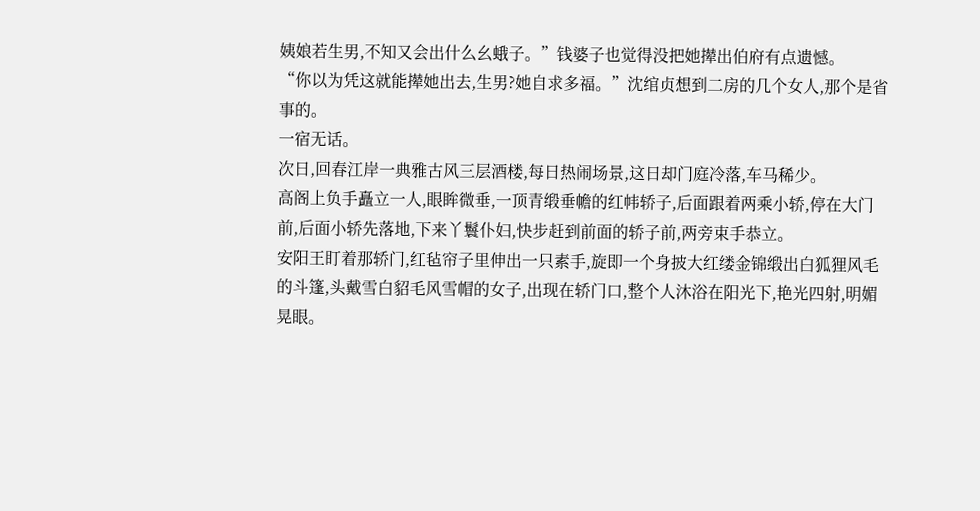姨娘若生男,不知又会出什么幺蛾子。”钱婆子也觉得没把她撵出伯府有点遗憾。
“你以为凭这就能撵她出去,生男?她自求多福。”沈绾贞想到二房的几个女人,那个是省事的。
一宿无话。
次日,回春江岸一典雅古风三层酒楼,每日热闹场景,这日却门庭冷落,车马稀少。
高阁上负手矗立一人,眼眸微垂,一顶青缎垂幨的红帏轿子,后面跟着两乘小轿,停在大门前,后面小轿先落地,下来丫鬟仆妇,快步赶到前面的轿子前,两旁束手恭立。
安阳王盯着那轿门,红毡帘子里伸出一只素手,旋即一个身披大红缕金锦缎出白狐狸风毛的斗篷,头戴雪白貂毛风雪帽的女子,出现在轿门口,整个人沐浴在阳光下,艳光四射,明媚晃眼。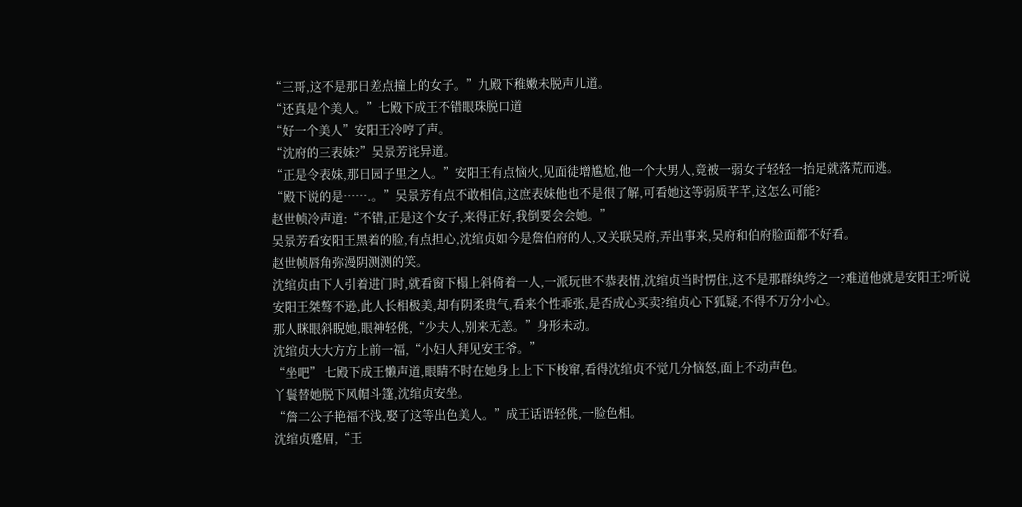“三哥,这不是那日差点撞上的女子。”九殿下稚嫩未脱声儿道。
“还真是个美人。”七殿下成王不错眼珠脱口道
“好一个美人”安阳王冷哼了声。
“沈府的三表妹?”吴景芳诧异道。
“正是令表妹,那日园子里之人。”安阳王有点恼火,见面徒增尴尬,他一个大男人,竟被一弱女子轻轻一抬足就落荒而逃。
“殿下说的是…….。”吴景芳有点不敢相信,这庶表妹他也不是很了解,可看她这等弱质芊芊,这怎么可能?
赵世帧冷声道:“不错,正是这个女子,来得正好,我倒要会会她。”
吴景芳看安阳王黑着的脸,有点担心,沈绾贞如今是詹伯府的人,又关联吴府,弄出事来,吴府和伯府脸面都不好看。
赵世帧唇角弥漫阴测测的笑。
沈绾贞由下人引着进门时,就看窗下榻上斜倚着一人,一派玩世不恭表情,沈绾贞当时愣住,这不是那群纨绔之一?难道他就是安阳王?听说安阳王桀骜不逊,此人长相极美,却有阴柔贵气,看来个性乖张,是否成心买卖?绾贞心下狐疑,不得不万分小心。
那人眯眼斜睨她,眼神轻佻,“少夫人,别来无恙。”身形未动。
沈绾贞大大方方上前一福,“小妇人拜见安王爷。”
“坐吧” 七殿下成王懒声道,眼睛不时在她身上上下下梭窜,看得沈绾贞不觉几分恼怒,面上不动声色。
丫鬟替她脱下风帽斗篷,沈绾贞安坐。
“詹二公子艳福不浅,娶了这等出色美人。”成王话语轻佻,一脸色相。
沈绾贞蹙眉,“王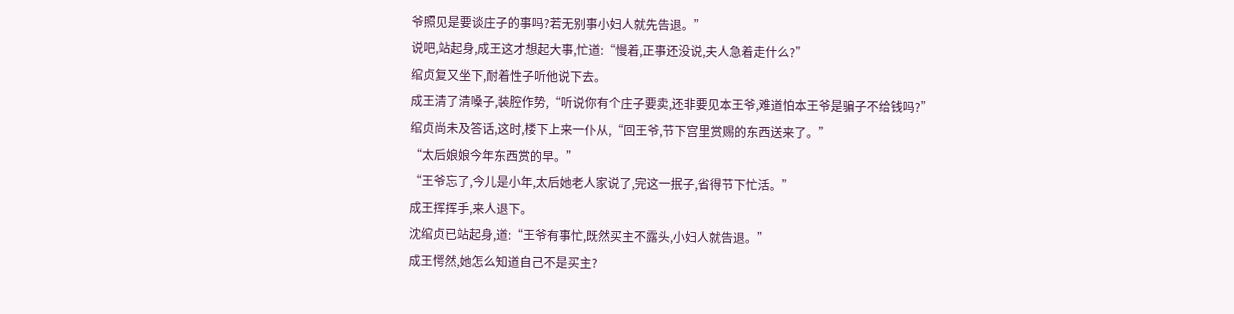爷照见是要谈庄子的事吗?若无别事小妇人就先告退。”
说吧,站起身,成王这才想起大事,忙道:“慢着,正事还没说,夫人急着走什么?”
绾贞复又坐下,耐着性子听他说下去。
成王清了清嗓子,装腔作势,“听说你有个庄子要卖,还非要见本王爷,难道怕本王爷是骗子不给钱吗?”
绾贞尚未及答话,这时,楼下上来一仆从,“回王爷,节下宫里赏赐的东西送来了。”
“太后娘娘今年东西赏的早。”
“王爷忘了,今儿是小年,太后她老人家说了,完这一抿子,省得节下忙活。”
成王挥挥手,来人退下。
沈绾贞已站起身,道:“王爷有事忙,既然买主不露头,小妇人就告退。”
成王愕然,她怎么知道自己不是买主?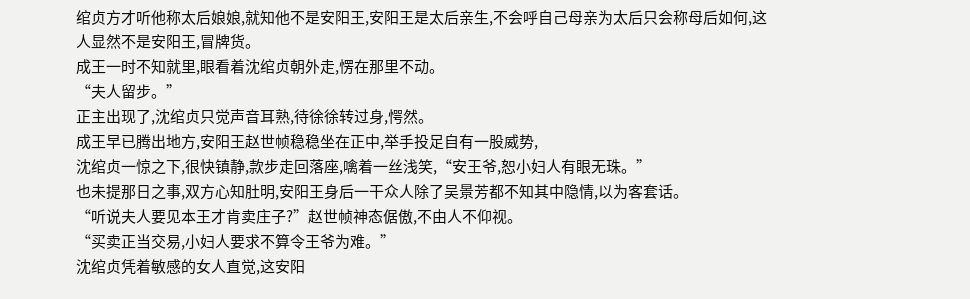绾贞方才听他称太后娘娘,就知他不是安阳王,安阳王是太后亲生,不会呼自己母亲为太后只会称母后如何,这人显然不是安阳王,冒牌货。
成王一时不知就里,眼看着沈绾贞朝外走,愣在那里不动。
“夫人留步。”
正主出现了,沈绾贞只觉声音耳熟,待徐徐转过身,愕然。
成王早已腾出地方,安阳王赵世帧稳稳坐在正中,举手投足自有一股威势,
沈绾贞一惊之下,很快镇静,款步走回落座,噙着一丝浅笑,“安王爷,恕小妇人有眼无珠。”
也未提那日之事,双方心知肚明,安阳王身后一干众人除了吴景芳都不知其中隐情,以为客套话。
“听说夫人要见本王才肯卖庄子?”赵世帧神态倨傲,不由人不仰视。
“买卖正当交易,小妇人要求不算令王爷为难。”
沈绾贞凭着敏感的女人直觉,这安阳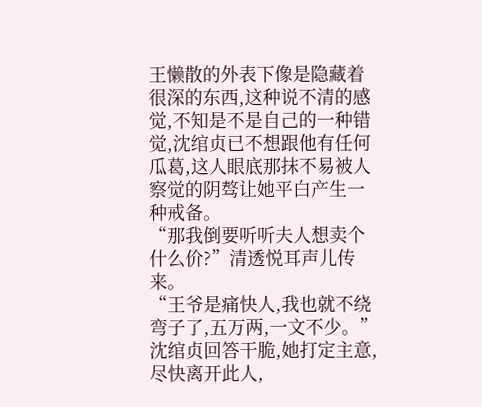王懒散的外表下像是隐藏着很深的东西,这种说不清的感觉,不知是不是自己的一种错觉,沈绾贞已不想跟他有任何瓜葛,这人眼底那抹不易被人察觉的阴骜让她平白产生一种戒备。
“那我倒要听听夫人想卖个什么价?”清透悦耳声儿传来。
“王爷是痛快人,我也就不绕弯子了,五万两,一文不少。”沈绾贞回答干脆,她打定主意,尽快离开此人,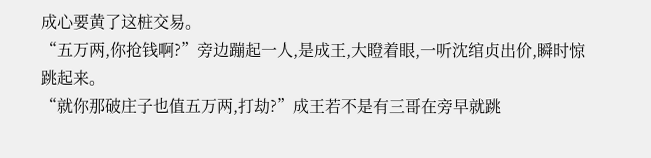成心要黄了这桩交易。
“五万两,你抢钱啊?”旁边蹦起一人,是成王,大瞪着眼,一听沈绾贞出价,瞬时惊跳起来。
“就你那破庄子也值五万两,打劫?”成王若不是有三哥在旁早就跳